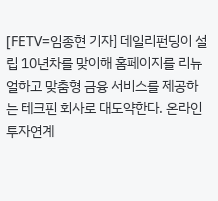[FETV=임종현 기자] 데일리펀딩이 설립 10년차를 맞이해 홈페이지를 리뉴얼하고 맞춤형 금융 서비스를 제공하는 테크핀 회사로 대도약한다. 온라인투자연계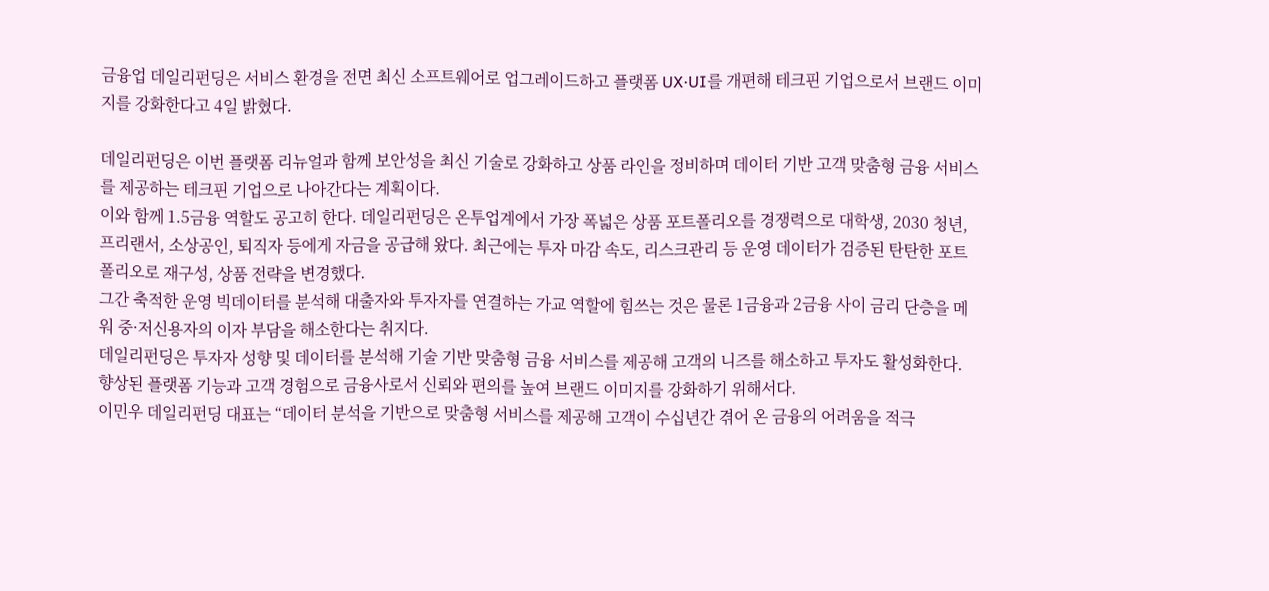금융업 데일리펀딩은 서비스 환경을 전면 최신 소프트웨어로 업그레이드하고 플랫폼 UX·UI를 개편해 테크핀 기업으로서 브랜드 이미지를 강화한다고 4일 밝혔다.

데일리펀딩은 이번 플랫폼 리뉴얼과 함께 보안성을 최신 기술로 강화하고 상품 라인을 정비하며 데이터 기반 고객 맞춤형 금융 서비스를 제공하는 테크핀 기업으로 나아간다는 계획이다.
이와 함께 1.5금융 역할도 공고히 한다. 데일리펀딩은 온투업계에서 가장 폭넓은 상품 포트폴리오를 경쟁력으로 대학생, 2030 청년, 프리랜서, 소상공인, 퇴직자 등에게 자금을 공급해 왔다. 최근에는 투자 마감 속도, 리스크관리 등 운영 데이터가 검증된 탄탄한 포트폴리오로 재구성, 상품 전략을 변경했다.
그간 축적한 운영 빅데이터를 분석해 대출자와 투자자를 연결하는 가교 역할에 힘쓰는 것은 물론 1금융과 2금융 사이 금리 단층을 메워 중·저신용자의 이자 부담을 해소한다는 취지다.
데일리펀딩은 투자자 성향 및 데이터를 분석해 기술 기반 맞춤형 금융 서비스를 제공해 고객의 니즈를 해소하고 투자도 활성화한다. 향상된 플랫폼 기능과 고객 경험으로 금융사로서 신뢰와 편의를 높여 브랜드 이미지를 강화하기 위해서다.
이민우 데일리펀딩 대표는 “데이터 분석을 기반으로 맞춤형 서비스를 제공해 고객이 수십년간 겪어 온 금융의 어려움을 적극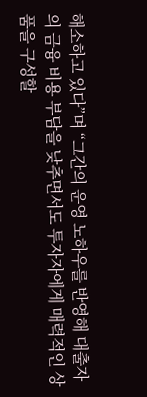해소하고 있다”며 “그간의 운영 노하우를 반영해 대출자의 금융 비용 부담을 낮추면서도 투자자에게 매력적인 상품을 구성할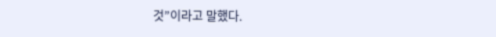것”이라고 말했다.